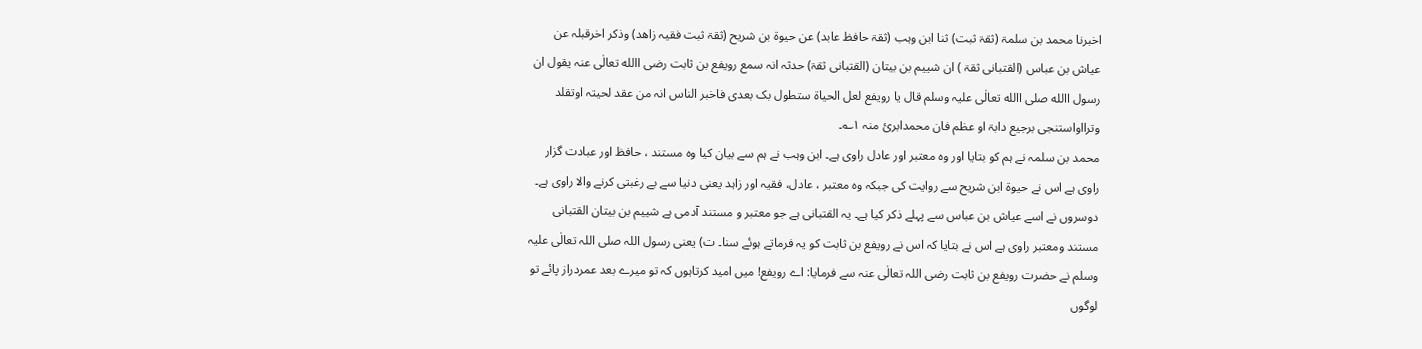اخبرنا محمد بن سلمۃ (ثقۃ ثبت) ثنا ابن وہب (ثقۃ حافظ عابد) عن حیوۃ بن شریح (ثقۃ ثبت فقیہ زاھد) وذکر اخرقبلہ عن عیاش بن عباس (القتبانی ثقۃ ) ان شییم بن بیتان (القتبانی ثقۃ) حدثہ انہ سمع رویفع بن ثابت رضی االله تعالٰی عنہ یقول ان رسول االله صلی االله تعالٰی علیہ وسلم قال یا رویفع لعل الحیاۃ ستطول بک بعدی فاخبر الناس انہ من عقد لحیتہ اوتقلد وترااواستنجی برجیع دابۃ او عظم فان محمدابرئ منہ ۱؎۔
محمد بن سلمہ نے ہم کو بتایا اور وہ معتبر اور عادل راوی ہے۔ ابن وہب نے ہم سے بیان کیا وہ مستند ، حافظ اور عبادت گزار راوی ہے اس نے حیوۃ ابن شریح سے روایت کی جبکہ وہ معتبر ، عادل، فقیہ اور زاہد یعنی دنیا سے بے رغبتی کرنے والا راوی ہے۔ دوسروں نے اسے عیاش بن عباس سے پہلے ذکر کیا ہے۔ یہ القتبانی ہے جو معتبر و مستند آدمی ہے شییم بن بیتان القتبانی مستند ومعتبر راوی ہے اس نے بتایا کہ اس نے رویفع بن ثابت کو یہ فرماتے ہوئے سنا۔ ت) یعنی رسول اللہ صلی اللہ تعالٰی علیہ وسلم نے حضرت رویفع بن ثابت رضی اللہ تعالٰی عنہ سے فرمایا: اے رویفع! میں امید کرتاہوں کہ تو میرے بعد عمردراز پائے تو لوگوں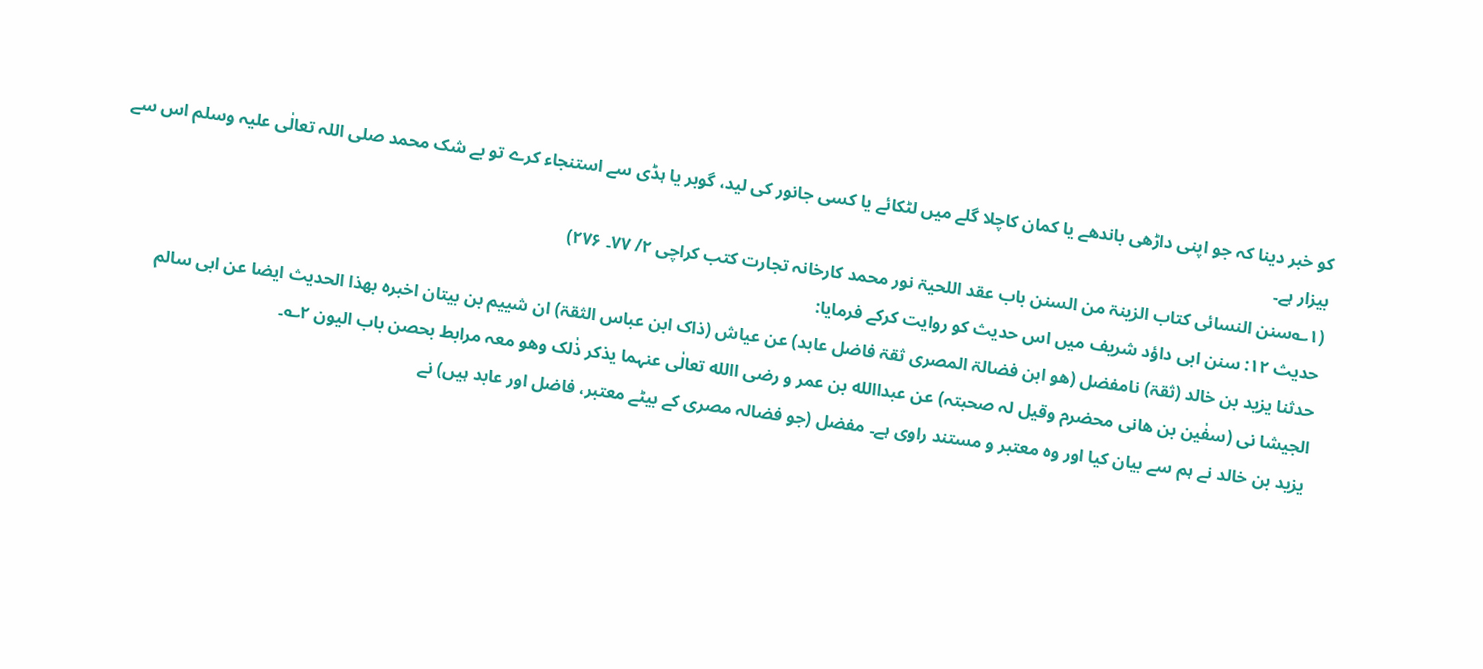کو خبر دینا کہ جو اپنی داڑھی باندھے یا کمان کاچلا گلے میں لٹکائے یا کسی جانور کی لید، گوبر یا ہڈی سے استنجاء کرے تو بے شک محمد صلی اللہ تعالٰی علیہ وسلم اس سے بیزار ہے۔
(۱؎سنن النسائی کتاب الزینۃ من السنن باب عقد اللحیۃ نور محمد کارخانہ تجارت کتب کراچی ۲/ ۷۷۔ ۲۷۶)
حدیث ۱۲: سنن ابی داؤد شریف میں اس حدیث کو روایت کرکے فرمایا:
حدثنا یزید بن خالد (ثقۃ) نامفضل (ھو ابن فضالۃ المصری ثقۃ فاضل عابد) عن عیاش (ذاک ابن عباس الثقۃ) ان شییم بن بیتان اخبرہ بھذا الحدیث ایضا عن ابی سالم الجیشا نی (سفٰین بن ھانی محضرم وقیل لہ صحبتہ) عن عبداالله بن عمر و رضی االله تعالٰی عنہما یذکر ذٰلک وھو معہ مرابط بحصن باب الیون ۲؎۔
یزید بن خالد نے ہم سے بیان کیا اور وہ معتبر و مستند راوی ہے۔ مفضل (جو فضالہ مصری کے بیٹے معتبر، فاضل اور عابد ہیں) نے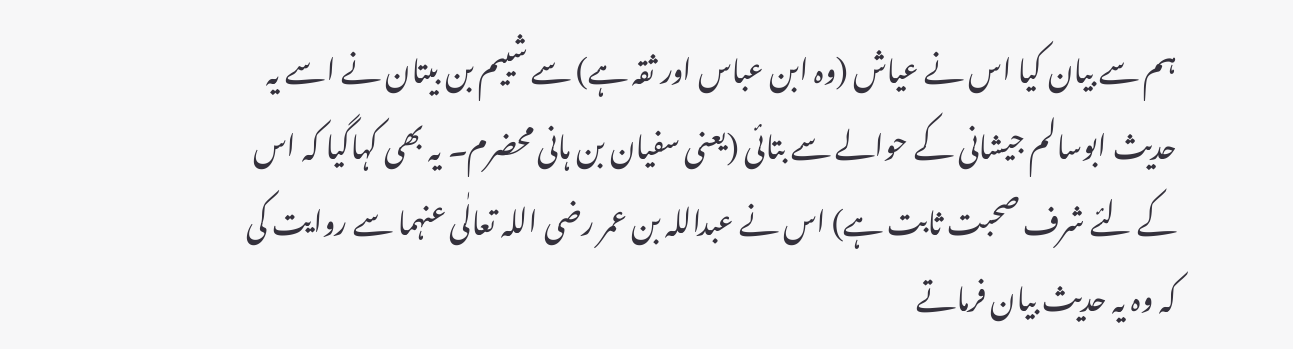ہم سے بیان کیا اس نے عیاش (وہ ابن عباس اور ثقہ ہے) سے شییم بن بیتان نے اسے یہ حدیث ابوسالم جیشانی کے حوالے سے بتائی (یعنی سفیان بن ہانی محضرم۔ یہ بھی کہاگیا کہ اس کے لئے شرف صحبت ثابت ہے) اس نے عبداللہ بن عمر رضی اللہ تعالٰی عنہما سے روایت کی کہ وہ یہ حدیث بیان فرماتے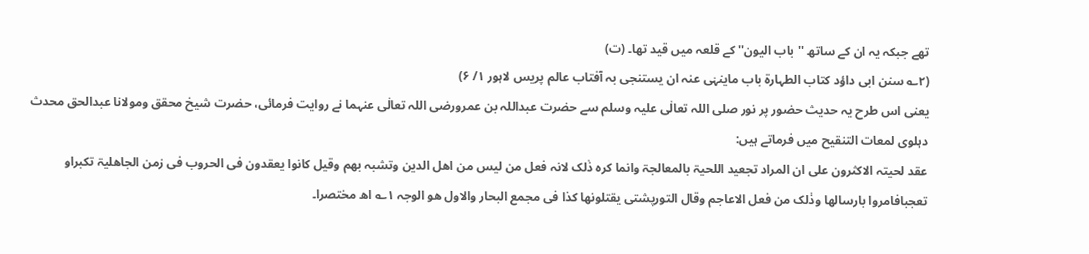تھے جبکہ یہ ان کے ساتھ ''باب الیون'' کے قلعہ میں قید تھا۔ (ت)
(۲؎ سنن ابی داؤد کتاب الطہارۃ باب ماینہٰی عنہ ان یستنجی بہ آفتاب عالم پریس لاہور ۱/ ۶)
یعنی اس طرح یہ حدیث حضور پر نور صلی اللہ تعالٰی علیہ وسلم سے حضرت عبداللہ بن عمرورضی اللہ تعالٰی عنہما نے روایت فرمائی، حضرت شیخ محقق ومولانا عبدالحق محدث دہلوی لمعات التنقیح میں فرماتے ہیں:
عقد لحیتہ الاکثرون علی ان المراد تجعید اللحیۃ بالمعالجۃ وانما کرہ ذٰلک لانہ فعل من لیس من اھل الدین وتشبہ بھم وقیل کانوا یعقدون فی الحروب فی زمن الجاھلیۃ تکبراو تعجبافامروا بارسالھا وذٰلک من فعل الاعاجم وقال التورپشتی یقتلونھا کذا فی مجمع البحار والاول ھو الوجہ ۱؎ اھ مختصرا۔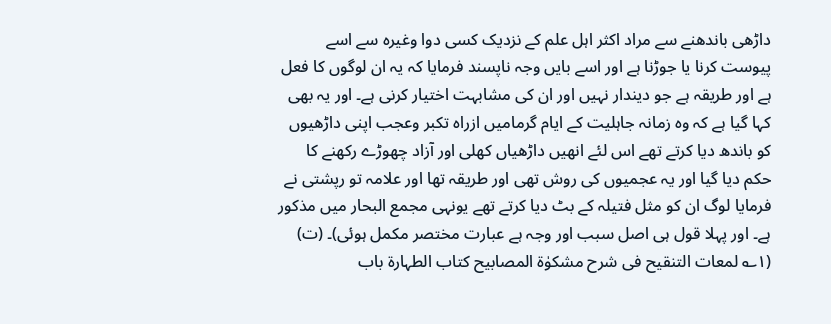داڑھی باندھنے سے مراد اکثر اہل علم کے نزدیک کسی دوا وغیرہ سے اسے پیوست کرنا یا جوڑنا ہے اور اسے بایں وجہ ناپسند فرمایا کہ یہ ان لوگوں کا فعل ہے اور طریقہ ہے جو دیندار نہیں اور ان کی مشابہت اختیار کرنی ہے۔ اور یہ بھی کہا گیا ہے کہ وہ زمانہ جاہلیت کے ایام گرمامیں ازراہ تکبر وعجب اپنی داڑھیوں کو باندھ دیا کرتے تھے اس لئے انھیں داڑھیاں کھلی اور آزاد چھوڑے رکھنے کا حکم دیا گیا اور یہ عجمیوں کی روش تھی اور طریقہ تھا اور علامہ تو رپشتی نے فرمایا لوگ ان کو مثل فتیلہ کے بٹ دیا کرتے تھے یونہی مجمع البحار میں مذکور ہے۔ اور پہلا قول ہی اصل سبب اور وجہ ہے عبارت مختصر مکمل ہوئی)۔ (ت)
(۱؎ لمعات التنقیح فی شرح مشکوٰۃ المصابیح کتاب الطہارۃ باب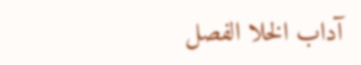آداب الخلا الفصل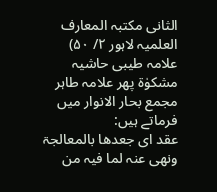الثانی مکتبہ المعارف العلمیہ لاہور ۲/ ۵۰)
علامہ طیبی حاشیہ مشکوٰۃ پھر علامہ طاہر مجمع بحار الانوار میں فرماتے ہیں:
عقد ای جعدھا بالمعالجۃ ونھی عنہ لما فیہ من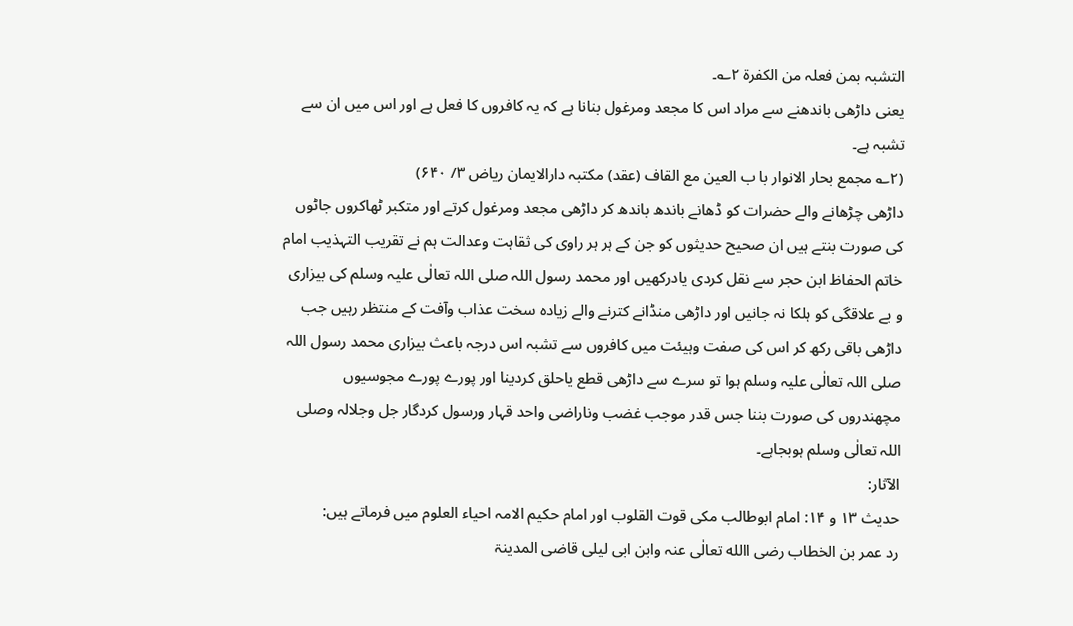التشبہ بمن فعلہ من الکفرۃ ۲؎۔
یعنی داڑھی باندھنے سے مراد اس کا مجعد ومرغول بنانا ہے کہ یہ کافروں کا فعل ہے اور اس میں ان سے تشبہ ہے۔
(۲؎ مجمع بحار الانوار با ب العین مع القاف (عقد) مکتبہ دارالایمان ریاض ۳/ ۶۴۰)
داڑھی چڑھانے والے حضرات کو ڈھانے باندھ باندھ کر داڑھی مجعد ومرغول کرتے اور متکبر ٹھاکروں جاٹوں کی صورت بنتے ہیں ان صحیح حدیثوں کو جن کے ہر ہر راوی کی ثقاہت وعدالت ہم نے تقریب التہذیب امام خاتم الحفاظ ابن حجر سے نقل کردی یادرکھیں اور محمد رسول اللہ صلی اللہ تعالٰی علیہ وسلم کی بیزاری و بے علاقگی کو ہلکا نہ جانیں اور داڑھی منڈانے کترنے والے زیادہ سخت عذاب وآفت کے منتظر رہیں جب داڑھی باقی رکھ کر اس کی صفت وہیئت میں کافروں سے تشبہ اس درجہ باعث بیزاری محمد رسول اللہ صلی اللہ تعالٰی علیہ وسلم ہوا تو سرے سے داڑھی قطع یاحلق کردینا اور پورے پورے مجوسیوں مچھندروں کی صورت بننا جس قدر موجب غضب وناراضی واحد قہار ورسول کردگار جل وجلالہ وصلی اللہ تعالٰی وسلم ہوبجاہے۔
الآثار:
حدیث ۱۳ و ۱۴: امام ابوطالب مکی قوت القلوب اور امام حکیم الامہ احیاء العلوم میں فرماتے ہیں:
رد عمر بن الخطاب رضی االله تعالٰی عنہ وابن ابی لیلی قاضی المدینۃ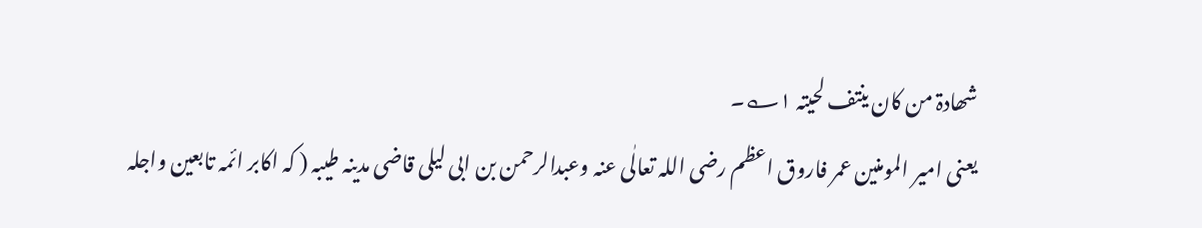شھادۃ من کان ینتف لحیتہ ۱؎۔
یعنی امیر المومنین عمر فاروق اعظم رضی اللہ تعالٰی عنہ وعبدالرحمن بن ابی لیلی قاضی مدینہ طیبہ ( کہ اکابر ائمہ تابعین واجلہ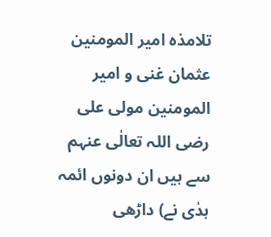تلامذہ امیر المومنین عثمان غنی و امیر المومنین مولی علی رضی اللہ تعالٰی عنہم سے ہیں ان دونوں ائمہ ہدٰی نے) داڑھی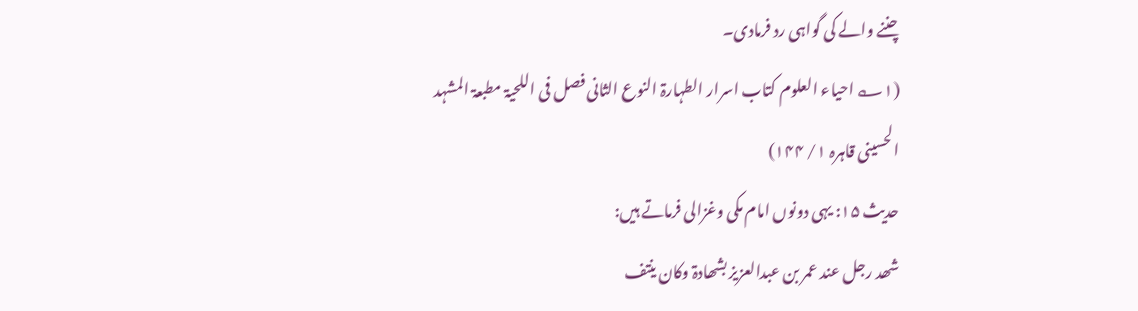چننے والے کی گواہی رد فرمادی۔
(۱؎ احیاء العلوم کتاب اسرار الطہارۃ النوع الثانی فصل فی اللحیۃ مطبعۃ المشہد الحسینی قاہرہ ۱/ ۱۴۴)
حدیث ۱۵: یہی دونوں امام مکی وغزالی فرماتے ہیں:
شھد رجل عند عمر بن عبدالعزیز بشھادۃ وکان ینتف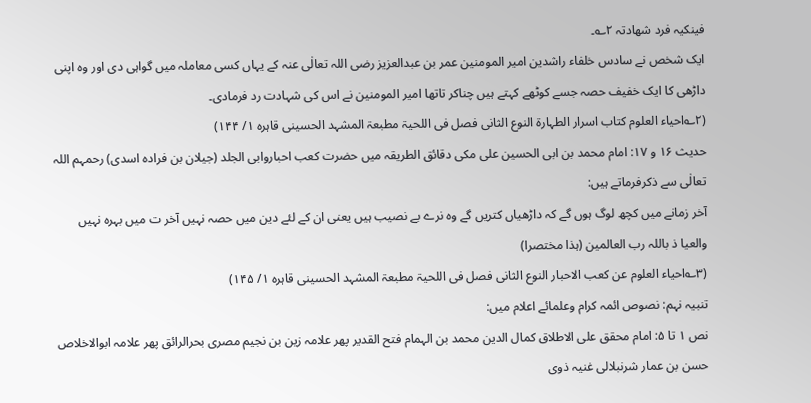فینکیہ فرد شھادتہ ۲؎۔
ایک شخص نے سادس خلفاء راشدین امیر المومنین عمر بن عبدالعزیز رضی اللہ تعالٰی عنہ کے یہاں کسی معاملہ میں گواہی دی اور وہ اپنی داڑھی کا ایک خفیف حصہ جسے کوٹھے کہتے ہیں چناکر تاتھا امیر المومنین نے اس کی شہادت رد فرمادی۔
(۲؎احیاء العلوم کتاب اسرار الطہارۃ النوع الثانی فصل فی اللحیۃ مطبعۃ المشہد الحسینی قاہرہ ۱/ ۱۴۴)
حدیث ۱۶ و ۱۷: امام محمد بن ابی الحسین علی مکی دقائق الطریقہ میں حضرت کعب احباروابی الجلد (جیلان بن فرادہ اسدی) رحمہم اللہ تعالٰی سے ذکرفرماتے ہیں:
آخر زمانے میں کچھ لوگ ہوں گے کہ داڑھیاں کتریں گے وہ نرے بے نصیب ہیں یعنی ان کے لئے دین میں حصہ نہیں آخر ت میں بہرہ نہیں والعیا ذ باللہ رب العالمین (ہذا مختصرا)
(۳؎احیاء العلوم عن کعب الاحبار النوع الثانی فصل فی اللحیۃ مطبعۃ المشہد الحسینی قاہرہ ۱/ ۱۴۵)
تنبیہ نہم: نصوص ائمہ کرام وعلمائے اعلام میں:
نص ۱ تا ۵: امام محقق علی الاطلاق کمال الدین محمد بن الہمام فتح القدیر پھر علامہ زین بن نجیم مصری بحرالرائق پھر علامہ ابوالاخلاص حسن بن عمار شرنبلالی غنیہ ذوی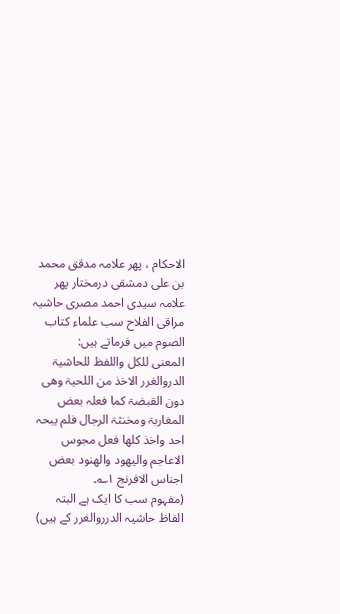الاحکام ، پھر علامہ مدقق محمد بن علی دمشقی درمختار پھر علامہ سیدی احمد مصری حاشیہ مراقی الفلاح سب علماء کتاب الصوم میں فرماتے ہیں:
المعنی للکل واللفظ للحاشیۃ الدروالغرر الاخذ من اللحیۃ وھی دون القبضۃ کما فعلہ بعض المغاربۃ ومخنثۃ الرجال فلم یبحہ احد واخذ کلھا فعل مجوس الاعاجم والیھود والھنود بعض اجناس الافرنج ۱؎۔
(مفہوم سب کا ایک ہے البتہ الفاظ حاشیہ الدرروالغرر کے ہیں)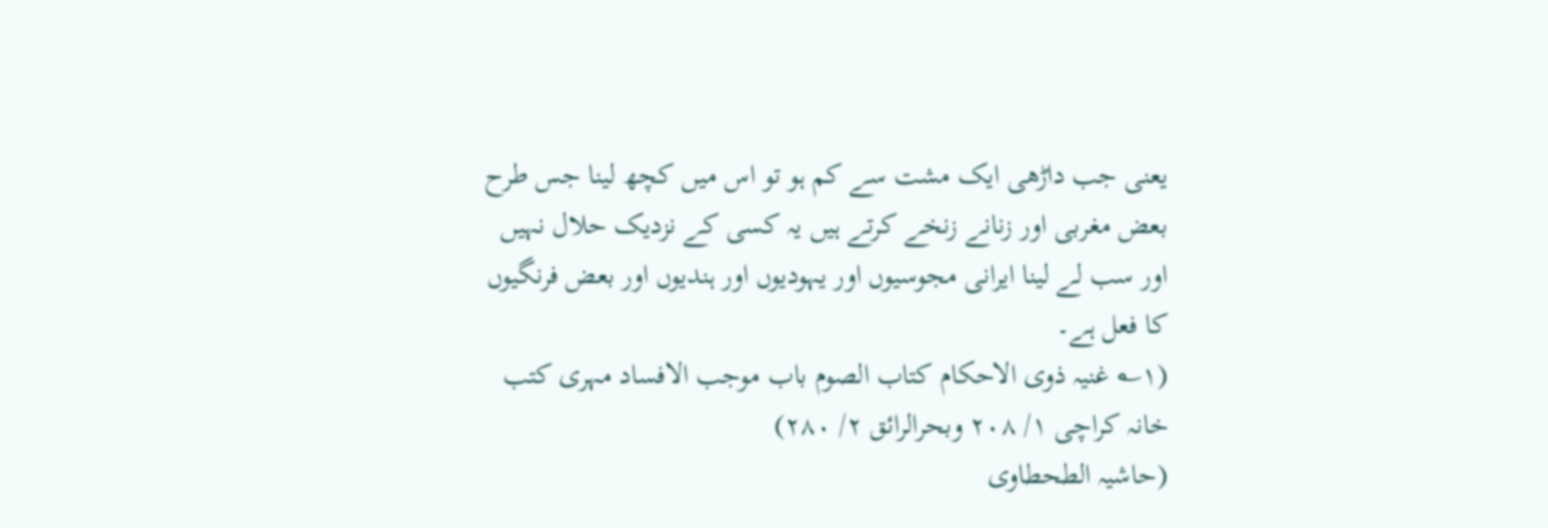یعنی جب داڑھی ایک مشت سے کم ہو تو اس میں کچھ لینا جس طرح بعض مغربی اور زنانے زنخے کرتے ہیں یہ کسی کے نزدیک حلال نہیں اور سب لے لینا ایرانی مجوسیوں اور یہودیوں اور ہندیوں اور بعض فرنگیوں کا فعل ہے۔
(۱؎ غنیہ ذوی الاحکام کتاب الصوم باب موجب الافساد مہری کتب خانہ کراچی ۱/ ۲۰۸ وبحرالرائق ۲/ ۲۸۰)
(حاشیہ الطحطاوی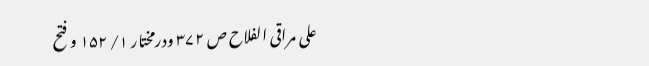علی مراقی الفلاح ص ۳۷۲ ودرمختار ۱/ ۱۵۲ و فتح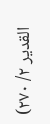القدیر ۲/ ۲۷۰)